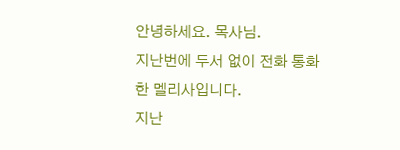안녕하세요. 목사님.
지난번에 두서 없이 전화 통화한 멜리사입니다.
지난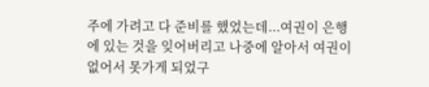주에 가려고 다 준비를 했었는데...여권이 은행에 있는 것을 잊어버리고 나중에 알아서 여권이 없어서 못가게 되었구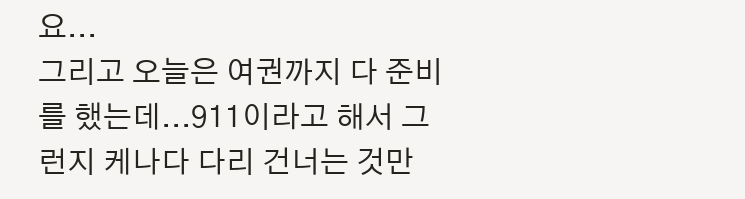요...
그리고 오늘은 여권까지 다 준비를 했는데...911이라고 해서 그런지 케나다 다리 건너는 것만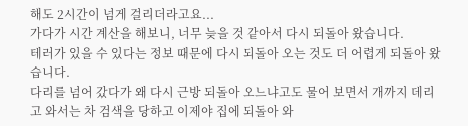해도 2시간이 넘게 걸리더라고요...
가다가 시간 계산을 해보니, 너무 늦을 것 같아서 다시 되돌아 왔습니다.
테러가 있을 수 있다는 정보 때문에 다시 되돌아 오는 것도 더 어렵게 되돌아 왔습니다.
다리를 넘어 갔다가 왜 다시 근방 되돌아 오느냐고도 물어 보면서 개까지 데리고 와서는 차 검색을 당하고 이제야 집에 되돌아 와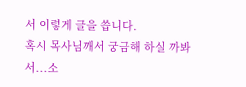서 이렇게 글을 씁니다.
혹시 목사님깨서 궁금해 하실 까봐서...소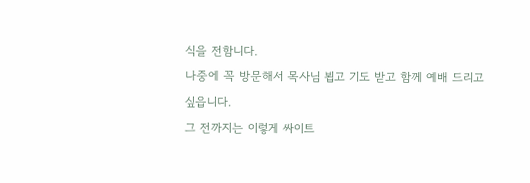식을 전함니다.
나중에 꼭 방문해서 목사님 뵙고 기도 받고 함께 예배 드리고 싶읍니다.
그 전까지는 이렇게 싸이트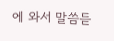에 와서 말씀듣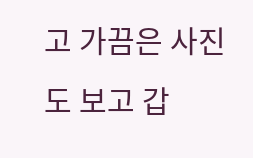고 가끔은 사진도 보고 갑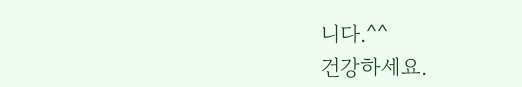니다.^^
건강하세요.